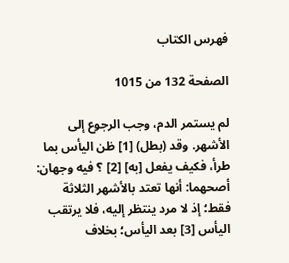فهرس الكتاب

الصفحة 132 من 1015

لم يستمر الدم، وجب الرجوع إلى الأشهر. وقد (بطل) [1] ظن اليأس بما طرأ، فكيف يفعل [به] [2] ؟ فيه وجهان: أصحهما: أنها تعتد بالأشهر الثلاثة فقط؛ إذ لا مرد ينتظر إليه، فلا يرتقب اليأس [3] بعد اليأس؛ بخلاف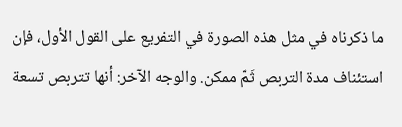ما ذكرناه في مثل هذه الصورة في التفريع على القول الأول، فإن استئناف مدة التربص ثَمّ ممكن. والوجه الآخر: أنها تتربص تسعة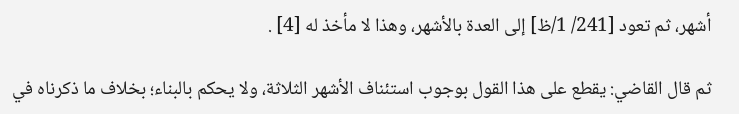أشهر، ثم تعود [241/ 1/ظ] إلى العدة بالأشهر، وهذا لا مأخذ له [4] .

ثم قال القاضي: يقطع على هذا القول بوجوب استئناف الأشهر الثلاثة، ولا يحكم بالبناء؛ بخلاف ما ذكرناه في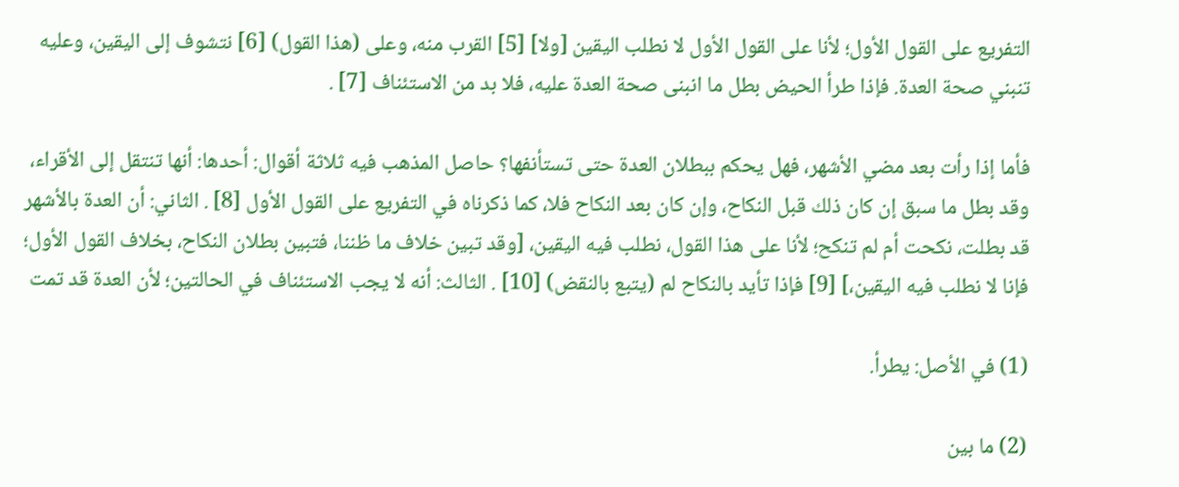التفريع على القول الأول؛ لأنا على القول الأول لا نطلب اليقين [ولا] [5] القرب منه، وعلى (هذا القول) [6] نتشوف إلى اليقين، وعليه تنبني صحة العدة. فإذا طرأ الحيض بطل ما انبنى صحة العدة عليه، فلا بد من الاستئناف [7] .

فأما إذا رأت بعد مضي الأشهر، فهل يحكم ببطلان العدة حتى تستأنفها؟ حاصل المذهب فيه ثلاثة أقوال: أحدها: أنها تنتقل إلى الأقراء، وقد بطل ما سبق إن كان ذلك قبل النكاح، وإن كان بعد النكاح فلا، كما ذكرناه في التفريع على القول الأول [8] . الثاني: أن العدة بالأشهر قد بطلت، نكحت أم لم تنكح؛ لأنا على هذا القول، نطلب فيه اليقين، [وقد تبين خلاف ما ظننا، فتبين بطلان النكاح، بخلاف القول الأول؛ فإنا لا نطلب فيه اليقين،] [9] فإذا تأيد بالنكاح لم (يتبع بالنقض) [10] . الثالث: أنه لا يجب الاستئناف في الحالتين؛ لأن العدة قد تمت

(1) في الأصل: يطرأ.

(2) ما بين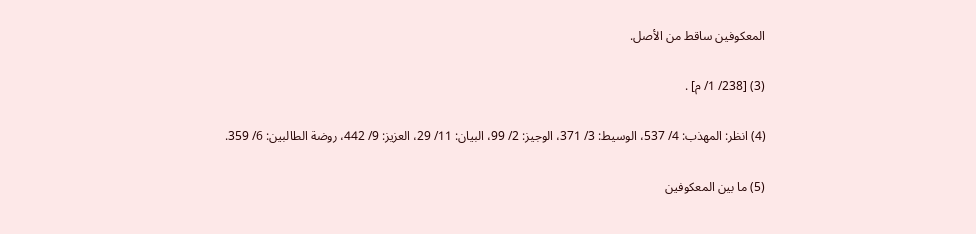المعكوفين ساقط من الأصل.

(3) [238/ 1/ م] .

(4) انظر: المهذب: 4/ 537، الوسيط: 3/ 371، الوجيز: 2/ 99، البيان: 11/ 29، العزيز: 9/ 442، روضة الطالبين: 6/ 359.

(5) ما بين المعكوفين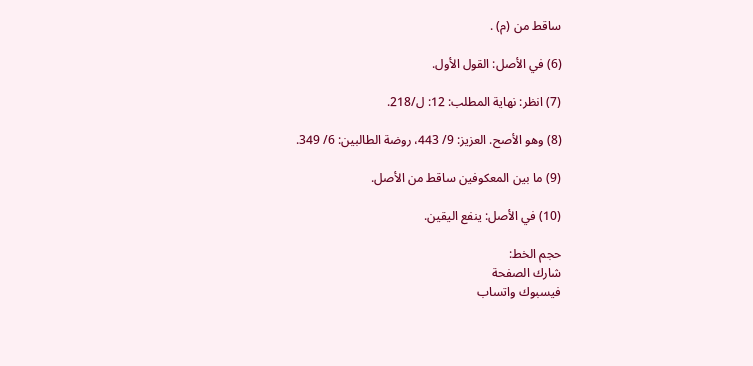ساقط من (م) .

(6) في الأصل: القول الأول.

(7) انظر: نهاية المطلب: 12: ل/218.

(8) وهو الأصح. العزيز: 9/ 443، روضة الطالبين: 6/ 349.

(9) ما بين المعكوفين ساقط من الأصل.

(10) في الأصل: ينفع اليقين.

حجم الخط:
شارك الصفحة
فيسبوك واتساب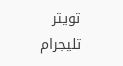تويتر تليجرام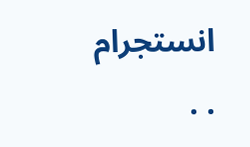انستجرام
. .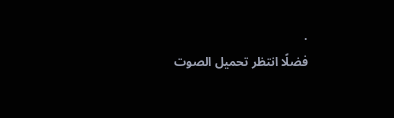.
فضلًا انتظر تحميل الصوت